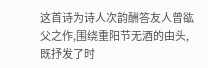这首诗为诗人次韵酬答友人曾谹父之作,围绕重阳节无酒的由头,既抒发了时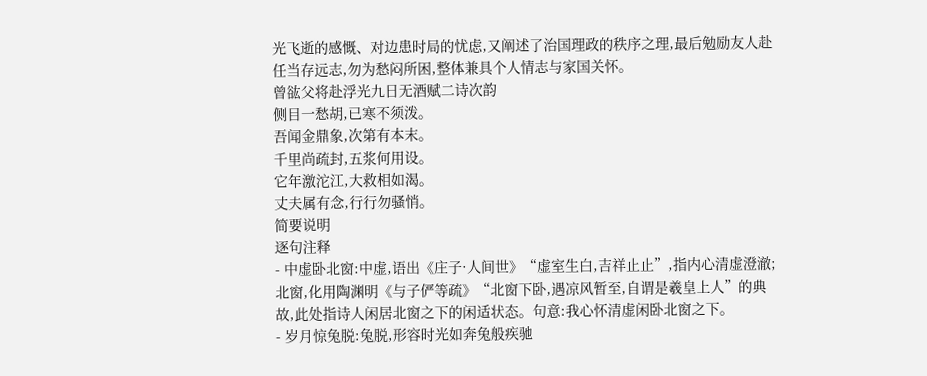光飞逝的感慨、对边患时局的忧虑,又阐述了治国理政的秩序之理,最后勉励友人赴任当存远志,勿为愁闷所困,整体兼具个人情志与家国关怀。
曾谹父将赴浮光九日无酒赋二诗次韵
侧目一愁胡,已寒不须泼。
吾闻金鼎象,次第有本末。
千里尚疏封,五浆何用设。
它年激沱江,大救相如渴。
丈夫属有念,行行勿骚悄。
简要说明
逐句注释
- 中虚卧北窗:中虚,语出《庄子·人间世》“虚室生白,吉祥止止”,指内心清虚澄澈;北窗,化用陶渊明《与子俨等疏》“北窗下卧,遇凉风暂至,自谓是羲皇上人”的典故,此处指诗人闲居北窗之下的闲适状态。句意:我心怀清虚闲卧北窗之下。
- 岁月惊兔脱:兔脱,形容时光如奔兔般疾驰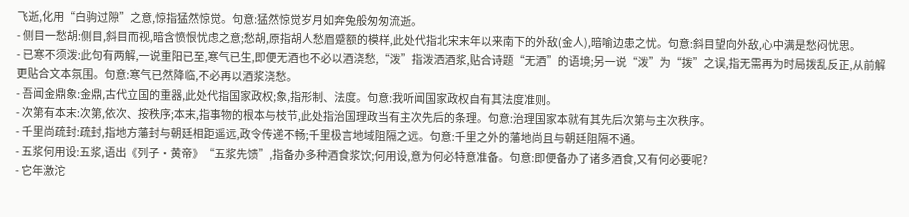飞逝,化用“白驹过隙”之意,惊指猛然惊觉。句意:猛然惊觉岁月如奔兔般匆匆流逝。
- 侧目一愁胡:侧目,斜目而视,暗含愤恨忧虑之意;愁胡,原指胡人愁眉蹙额的模样,此处代指北宋末年以来南下的外敌(金人),暗喻边患之忧。句意:斜目望向外敌,心中满是愁闷忧思。
- 已寒不须泼:此句有两解,一说重阳已至,寒气已生,即便无酒也不必以酒浇愁,“泼”指泼洒酒浆,贴合诗题“无酒”的语境;另一说“泼”为“拨”之误,指无需再为时局拨乱反正,从前解更贴合文本氛围。句意:寒气已然降临,不必再以酒浆浇愁。
- 吾闻金鼎象:金鼎,古代立国的重器,此处代指国家政权;象,指形制、法度。句意:我听闻国家政权自有其法度准则。
- 次第有本末:次第,依次、按秩序;本末,指事物的根本与枝节,此处指治国理政当有主次先后的条理。句意:治理国家本就有其先后次第与主次秩序。
- 千里尚疏封:疏封,指地方藩封与朝廷相距遥远,政令传递不畅;千里极言地域阻隔之远。句意:千里之外的藩地尚且与朝廷阻隔不通。
- 五浆何用设:五浆,语出《列子·黄帝》“五浆先馈”,指备办多种酒食浆饮;何用设,意为何必特意准备。句意:即便备办了诸多酒食,又有何必要呢?
- 它年激沱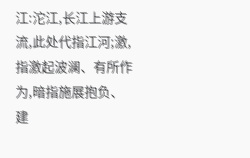江:沱江,长江上游支流,此处代指江河;激,指激起波澜、有所作为,暗指施展抱负、建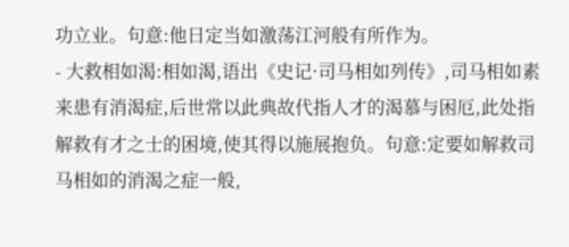功立业。句意:他日定当如激荡江河般有所作为。
- 大救相如渴:相如渴,语出《史记·司马相如列传》,司马相如素来患有消渴症,后世常以此典故代指人才的渴慕与困厄,此处指解救有才之士的困境,使其得以施展抱负。句意:定要如解救司马相如的消渴之症一般,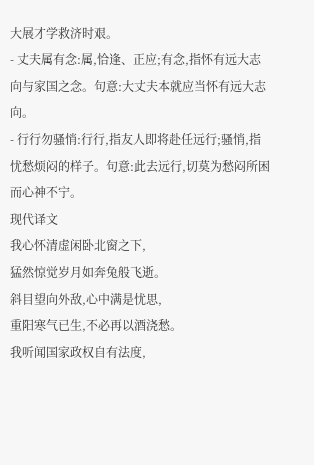大展才学救济时艰。
- 丈夫属有念:属,恰逢、正应;有念,指怀有远大志向与家国之念。句意:大丈夫本就应当怀有远大志向。
- 行行勿骚悄:行行,指友人即将赴任远行;骚悄,指忧愁烦闷的样子。句意:此去远行,切莫为愁闷所困而心神不宁。
现代译文
我心怀清虚闲卧北窗之下,
猛然惊觉岁月如奔兔般飞逝。
斜目望向外敌,心中满是忧思,
重阳寒气已生,不必再以酒浇愁。
我听闻国家政权自有法度,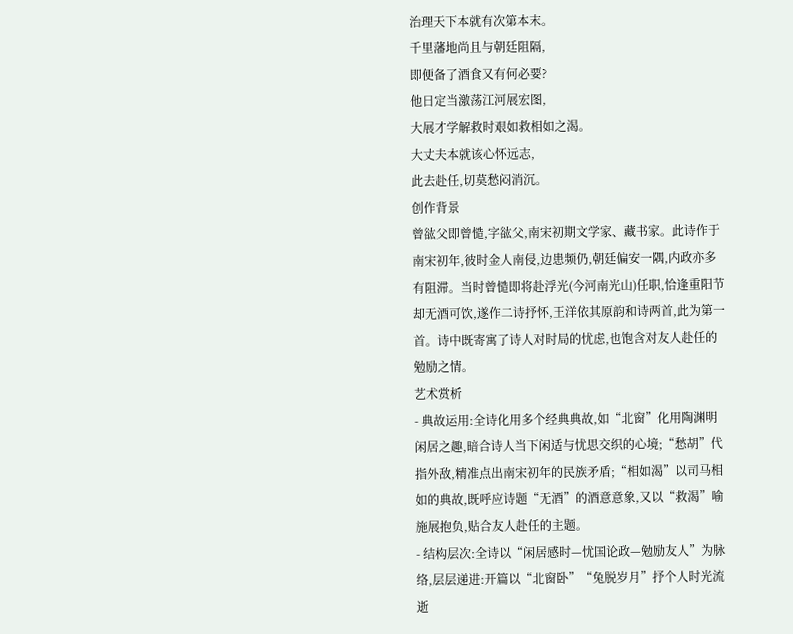治理天下本就有次第本末。
千里藩地尚且与朝廷阻隔,
即便备了酒食又有何必要?
他日定当激荡江河展宏图,
大展才学解救时艰如救相如之渴。
大丈夫本就该心怀远志,
此去赴任,切莫愁闷消沉。
创作背景
曾谹父即曾慥,字谹父,南宋初期文学家、藏书家。此诗作于南宋初年,彼时金人南侵,边患频仍,朝廷偏安一隅,内政亦多有阻滞。当时曾慥即将赴浮光(今河南光山)任职,恰逢重阳节却无酒可饮,遂作二诗抒怀,王洋依其原韵和诗两首,此为第一首。诗中既寄寓了诗人对时局的忧虑,也饱含对友人赴任的勉励之情。
艺术赏析
- 典故运用:全诗化用多个经典典故,如“北窗”化用陶渊明闲居之趣,暗合诗人当下闲适与忧思交织的心境;“愁胡”代指外敌,精准点出南宋初年的民族矛盾;“相如渴”以司马相如的典故,既呼应诗题“无酒”的酒意意象,又以“救渴”喻施展抱负,贴合友人赴任的主题。
- 结构层次:全诗以“闲居感时—忧国论政—勉励友人”为脉络,层层递进:开篇以“北窗卧”“兔脱岁月”抒个人时光流逝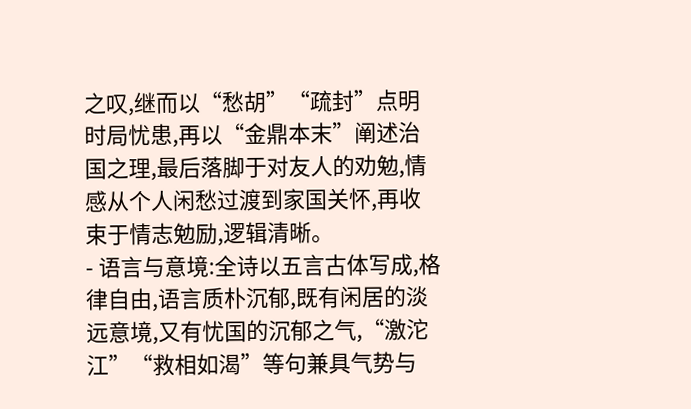之叹,继而以“愁胡”“疏封”点明时局忧患,再以“金鼎本末”阐述治国之理,最后落脚于对友人的劝勉,情感从个人闲愁过渡到家国关怀,再收束于情志勉励,逻辑清晰。
- 语言与意境:全诗以五言古体写成,格律自由,语言质朴沉郁,既有闲居的淡远意境,又有忧国的沉郁之气,“激沱江”“救相如渴”等句兼具气势与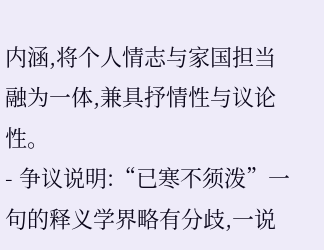内涵,将个人情志与家国担当融为一体,兼具抒情性与议论性。
- 争议说明:“已寒不须泼”一句的释义学界略有分歧,一说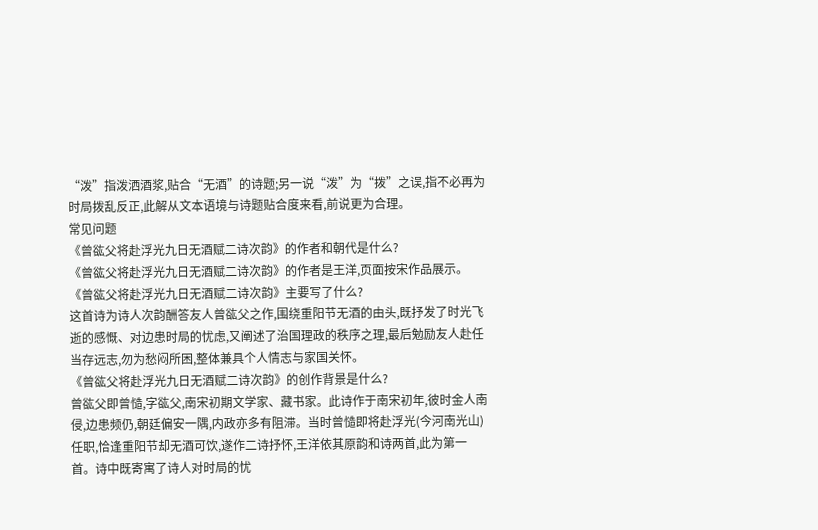“泼”指泼洒酒浆,贴合“无酒”的诗题;另一说“泼”为“拨”之误,指不必再为时局拨乱反正,此解从文本语境与诗题贴合度来看,前说更为合理。
常见问题
《曾谹父将赴浮光九日无酒赋二诗次韵》的作者和朝代是什么?
《曾谹父将赴浮光九日无酒赋二诗次韵》的作者是王洋,页面按宋作品展示。
《曾谹父将赴浮光九日无酒赋二诗次韵》主要写了什么?
这首诗为诗人次韵酬答友人曾谹父之作,围绕重阳节无酒的由头,既抒发了时光飞逝的感慨、对边患时局的忧虑,又阐述了治国理政的秩序之理,最后勉励友人赴任当存远志,勿为愁闷所困,整体兼具个人情志与家国关怀。
《曾谹父将赴浮光九日无酒赋二诗次韵》的创作背景是什么?
曾谹父即曾慥,字谹父,南宋初期文学家、藏书家。此诗作于南宋初年,彼时金人南侵,边患频仍,朝廷偏安一隅,内政亦多有阻滞。当时曾慥即将赴浮光(今河南光山)任职,恰逢重阳节却无酒可饮,遂作二诗抒怀,王洋依其原韵和诗两首,此为第一首。诗中既寄寓了诗人对时局的忧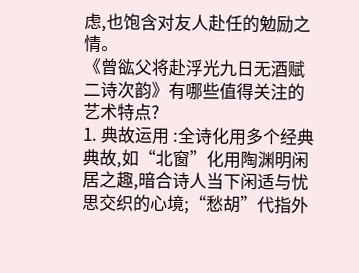虑,也饱含对友人赴任的勉励之情。
《曾谹父将赴浮光九日无酒赋二诗次韵》有哪些值得关注的艺术特点?
1. 典故运用 :全诗化用多个经典典故,如“北窗”化用陶渊明闲居之趣,暗合诗人当下闲适与忧思交织的心境;“愁胡”代指外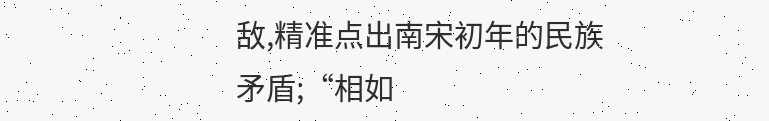敌,精准点出南宋初年的民族矛盾;“相如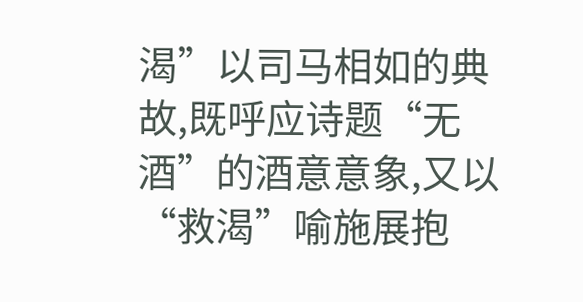渴”以司马相如的典故,既呼应诗题“无酒”的酒意意象,又以“救渴”喻施展抱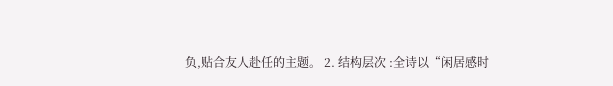负,贴合友人赴任的主题。 2. 结构层次 :全诗以“闲居感时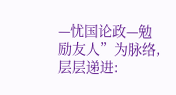—忧国论政—勉励友人”为脉络,层层递进: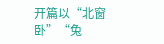开篇以“北窗卧”“兔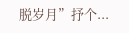脱岁月”抒个...